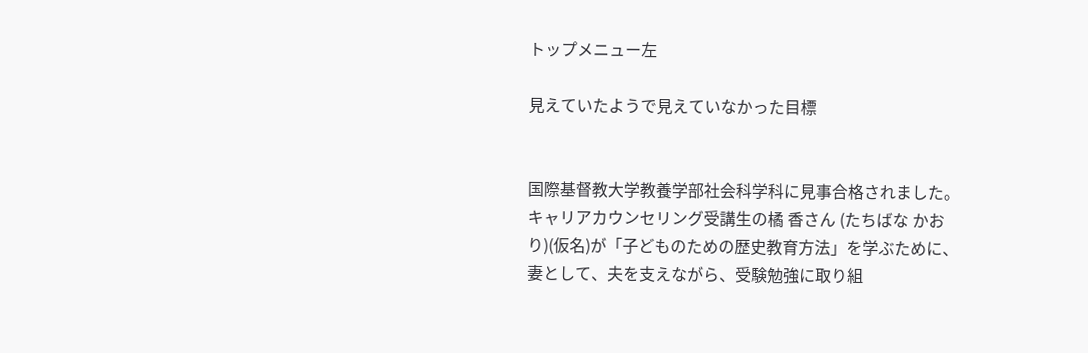トップメニュー左

見えていたようで見えていなかった目標


国際基督教大学教養学部社会科学科に見事合格されました。
キャリアカウンセリング受講生の橘 香さん (たちばな かおり)(仮名)が「子どものための歴史教育方法」を学ぶために、妻として、夫を支えながら、受験勉強に取り組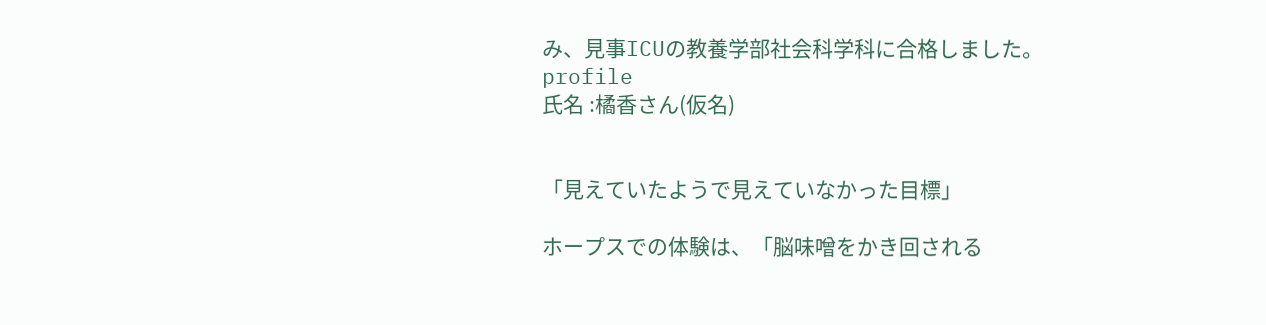み、見事ICUの教養学部社会科学科に合格しました。
profile
氏名 :橘香さん(仮名)


「見えていたようで見えていなかった目標」

ホープスでの体験は、「脳味噌をかき回される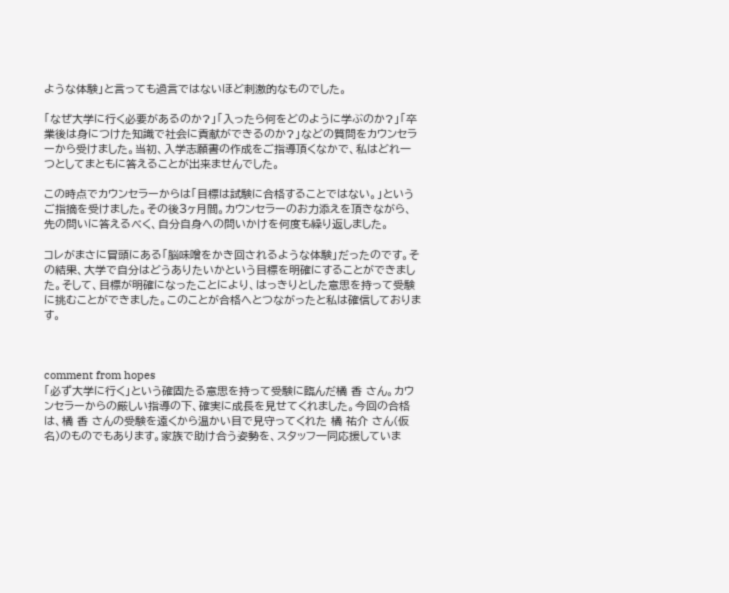ような体験」と言っても過言ではないほど刺激的なものでした。

「なぜ大学に行く必要があるのか?」「入ったら何をどのように学ぶのか?」「卒業後は身につけた知識で社会に貢献ができるのか?」などの質問をカウンセラーから受けました。当初、入学志願書の作成をご指導頂くなかで、私はどれ一つとしてまともに答えることが出来ませんでした。

この時点でカウンセラーからは「目標は試験に合格することではない。」というご指摘を受けました。その後3ヶ月間。カウンセラーのお力添えを頂きながら、先の問いに答えるべく、自分自身への問いかけを何度も繰り返しました。

コレがまさに冒頭にある「脳味噌をかき回されるような体験」だったのです。その結果、大学で自分はどうありたいかという目標を明確にすることができました。そして、目標が明確になったことにより、はっきりとした意思を持って受験に挑むことができました。このことが合格へとつながったと私は確信しております。



comment from hopes
「必ず大学に行く」という確固たる意思を持って受験に臨んだ橘 香 さん。カウンセラーからの厳しい指導の下、確実に成長を見せてくれました。今回の合格は、橘 香 さんの受験を遠くから温かい目で見守ってくれた 橘 祐介 さん(仮名)のものでもあります。家族で助け合う姿勢を、スタッフ一同応援していま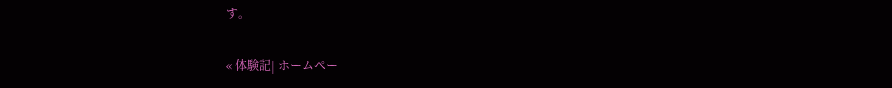す。

« 体験記| ホームペー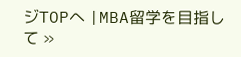ジTOPへ |MBA留学を目指して »